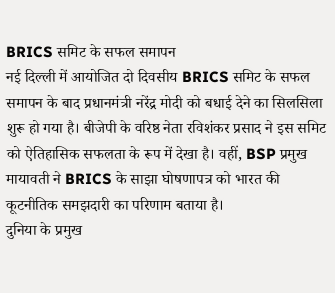BRICS समिट के सफल समापन
नई दिल्ली में आयोजित दो दिवसीय BRICS समिट के सफल समापन के बाद प्रधानमंत्री नरेंद्र मोदी को बधाई देने का सिलसिला शुरू हो गया है। बीजेपी के वरिष्ठ नेता रविशंकर प्रसाद ने इस समिट को ऐतिहासिक सफलता के रूप में देखा है। वहीं, BSP प्रमुख मायावती ने BRICS के साझा घोषणापत्र को भारत की कूटनीतिक समझदारी का परिणाम बताया है।
दुनिया के प्रमुख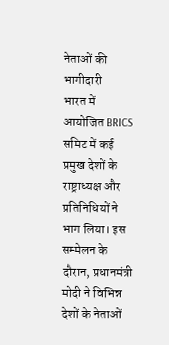नेताओं की भागीदारी
भारत में आयोजित BRICS समिट में कई प्रमुख देशों के राष्ट्राध्यक्ष और प्रतिनिधियों ने भाग लिया। इस सम्मेलन के दौरान, प्रधानमंत्री मोदी ने विभिन्न देशों के नेताओं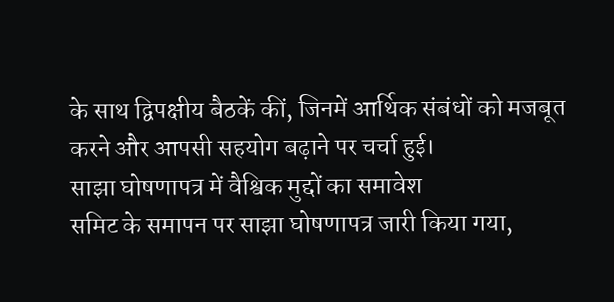के साथ द्विपक्षीय बैठकें कीं, जिनमें आर्थिक संबंधों को मजबूत करने और आपसी सहयोग बढ़ाने पर चर्चा हुई।
साझा घोषणापत्र में वैश्विक मुद्दों का समावेश
समिट के समापन पर साझा घोषणापत्र जारी किया गया,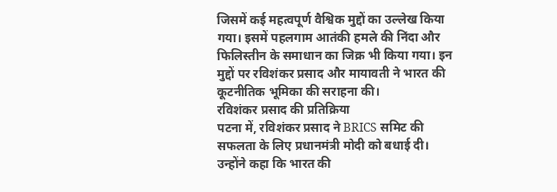जिसमें कई महत्वपूर्ण वैश्विक मुद्दों का उल्लेख किया गया। इसमें पहलगाम आतंकी हमले की निंदा और फिलिस्तीन के समाधान का जिक्र भी किया गया। इन मुद्दों पर रविशंकर प्रसाद और मायावती ने भारत की कूटनीतिक भूमिका की सराहना की।
रविशंकर प्रसाद की प्रतिक्रिया
पटना में, रविशंकर प्रसाद ने BRICS समिट की सफलता के लिए प्रधानमंत्री मोदी को बधाई दी। उन्होंने कहा कि भारत की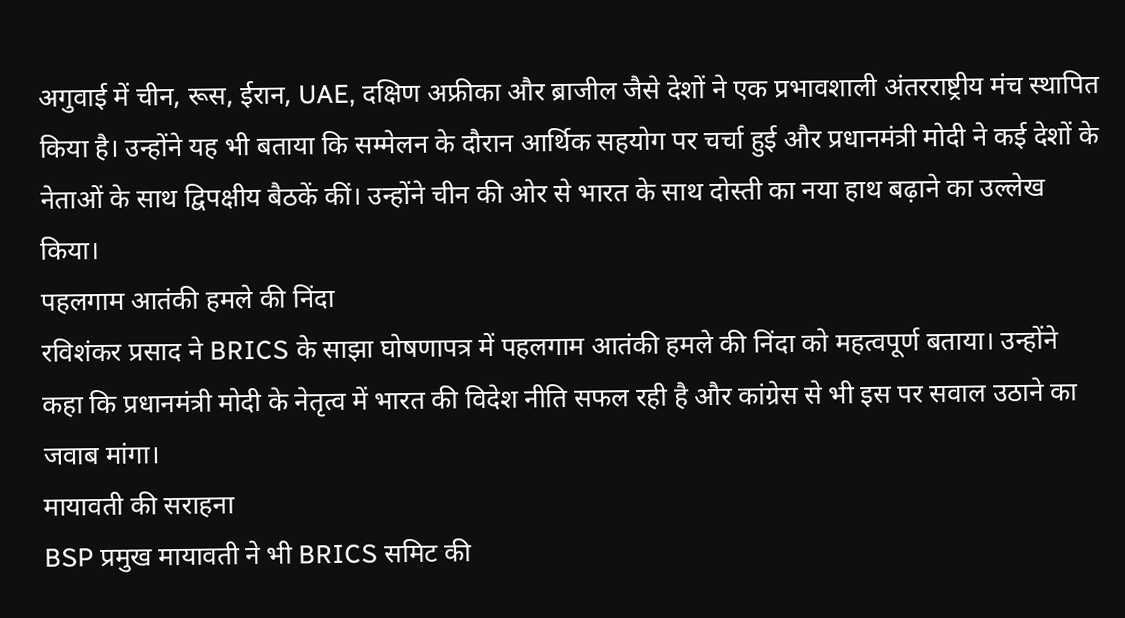अगुवाई में चीन, रूस, ईरान, UAE, दक्षिण अफ्रीका और ब्राजील जैसे देशों ने एक प्रभावशाली अंतरराष्ट्रीय मंच स्थापित किया है। उन्होंने यह भी बताया कि सम्मेलन के दौरान आर्थिक सहयोग पर चर्चा हुई और प्रधानमंत्री मोदी ने कई देशों के नेताओं के साथ द्विपक्षीय बैठकें कीं। उन्होंने चीन की ओर से भारत के साथ दोस्ती का नया हाथ बढ़ाने का उल्लेख किया।
पहलगाम आतंकी हमले की निंदा
रविशंकर प्रसाद ने BRICS के साझा घोषणापत्र में पहलगाम आतंकी हमले की निंदा को महत्वपूर्ण बताया। उन्होंने कहा कि प्रधानमंत्री मोदी के नेतृत्व में भारत की विदेश नीति सफल रही है और कांग्रेस से भी इस पर सवाल उठाने का जवाब मांगा।
मायावती की सराहना
BSP प्रमुख मायावती ने भी BRICS समिट की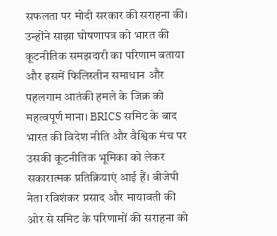सफलता पर मोदी सरकार की सराहना की। उन्होंने साझा घोषणापत्र को भारत की कूटनीतिक समझदारी का परिणाम बताया और इसमें फिलिस्तीन समाधान और पहलगाम आतंकी हमले के जिक्र को महत्वपूर्ण माना। BRICS समिट के बाद भारत की विदेश नीति और वैश्विक मंच पर उसकी कूटनीतिक भूमिका को लेकर सकारात्मक प्रतिक्रियाएं आई हैं। बीजेपी नेता रविशंकर प्रसाद और मायावती की ओर से समिट के परिणामों की सराहना को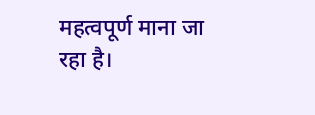महत्वपूर्ण माना जा रहा है।